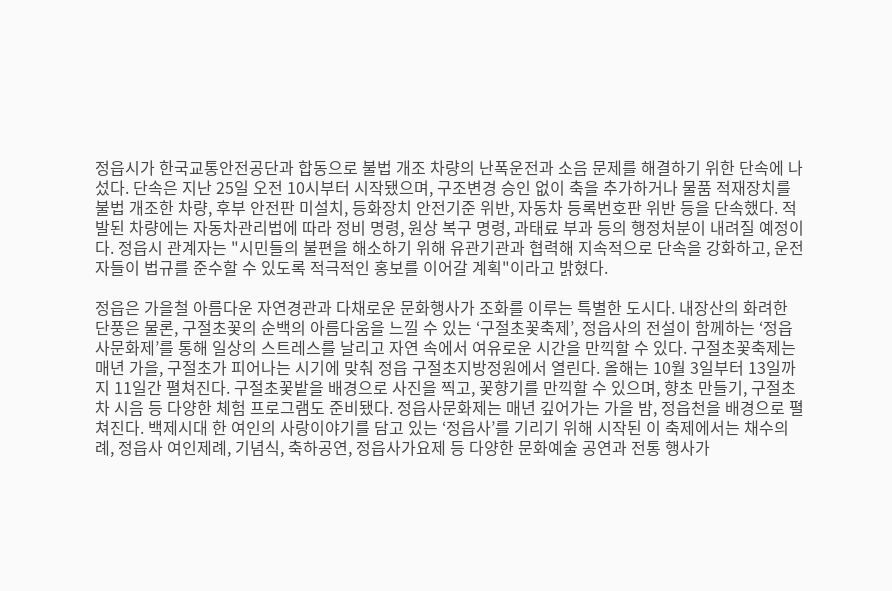정읍시가 한국교통안전공단과 합동으로 불법 개조 차량의 난폭운전과 소음 문제를 해결하기 위한 단속에 나섰다. 단속은 지난 25일 오전 10시부터 시작됐으며, 구조변경 승인 없이 축을 추가하거나 물품 적재장치를 불법 개조한 차량, 후부 안전판 미설치, 등화장치 안전기준 위반, 자동차 등록번호판 위반 등을 단속했다. 적발된 차량에는 자동차관리법에 따라 정비 명령, 원상 복구 명령, 과태료 부과 등의 행정처분이 내려질 예정이다. 정읍시 관계자는 "시민들의 불편을 해소하기 위해 유관기관과 협력해 지속적으로 단속을 강화하고, 운전자들이 법규를 준수할 수 있도록 적극적인 홍보를 이어갈 계획"이라고 밝혔다.

정읍은 가을철 아름다운 자연경관과 다채로운 문화행사가 조화를 이루는 특별한 도시다. 내장산의 화려한 단풍은 물론, 구절초꽃의 순백의 아름다움을 느낄 수 있는 ‘구절초꽃축제’, 정읍사의 전설이 함께하는 ‘정읍사문화제’를 통해 일상의 스트레스를 날리고 자연 속에서 여유로운 시간을 만끽할 수 있다. 구절초꽃축제는 매년 가을, 구절초가 피어나는 시기에 맞춰 정읍 구절초지방정원에서 열린다. 올해는 10월 3일부터 13일까지 11일간 펼쳐진다. 구절초꽃밭을 배경으로 사진을 찍고, 꽃향기를 만끽할 수 있으며, 향초 만들기, 구절초차 시음 등 다양한 체험 프로그램도 준비됐다. 정읍사문화제는 매년 깊어가는 가을 밤, 정읍천을 배경으로 펼쳐진다. 백제시대 한 여인의 사랑이야기를 담고 있는 ‘정읍사’를 기리기 위해 시작된 이 축제에서는 채수의례, 정읍사 여인제례, 기념식, 축하공연, 정읍사가요제 등 다양한 문화예술 공연과 전통 행사가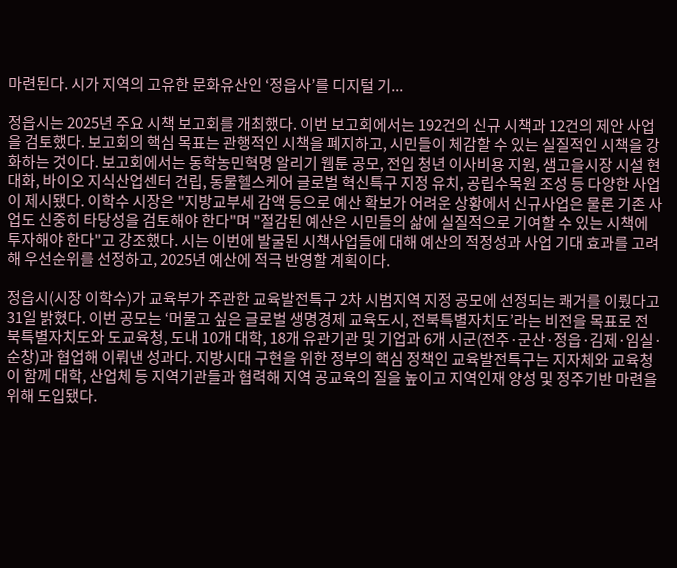마련된다. 시가 지역의 고유한 문화유산인 ‘정읍사’를 디지털 기...

정읍시는 2025년 주요 시책 보고회를 개최했다. 이번 보고회에서는 192건의 신규 시책과 12건의 제안 사업을 검토했다. 보고회의 핵심 목표는 관행적인 시책을 폐지하고, 시민들이 체감할 수 있는 실질적인 시책을 강화하는 것이다. 보고회에서는 동학농민혁명 알리기 웹툰 공모, 전입 청년 이사비용 지원, 샘고을시장 시설 현대화, 바이오 지식산업센터 건립, 동물헬스케어 글로벌 혁신특구 지정 유치, 공립수목원 조성 등 다양한 사업이 제시됐다. 이학수 시장은 "지방교부세 감액 등으로 예산 확보가 어려운 상황에서 신규사업은 물론 기존 사업도 신중히 타당성을 검토해야 한다"며 "절감된 예산은 시민들의 삶에 실질적으로 기여할 수 있는 시책에 투자해야 한다"고 강조했다. 시는 이번에 발굴된 시책사업들에 대해 예산의 적정성과 사업 기대 효과를 고려해 우선순위를 선정하고, 2025년 예산에 적극 반영할 계획이다.

정읍시(시장 이학수)가 교육부가 주관한 교육발전특구 2차 시범지역 지정 공모에 선정되는 쾌거를 이뤘다고 31일 밝혔다. 이번 공모는 ‘머물고 싶은 글로벌 생명경제 교육도시, 전북특별자치도’라는 비전을 목표로 전북특별자치도와 도교육청, 도내 10개 대학, 18개 유관기관 및 기업과 6개 시군(전주·군산·정읍·김제·임실·순창)과 협업해 이뤄낸 성과다. 지방시대 구현을 위한 정부의 핵심 정책인 교육발전특구는 지자체와 교육청이 함께 대학, 산업체 등 지역기관들과 협력해 지역 공교육의 질을 높이고 지역인재 양성 및 정주기반 마련을 위해 도입됐다.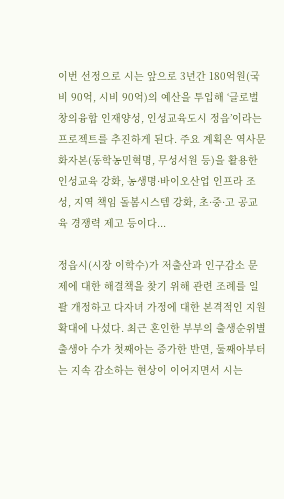이번 선정으로 시는 앞으로 3년간 180억원(국비 90억, 시비 90억)의 예산을 투입해 ‘글로벌 창의융합 인재양성, 인성교육도시 정읍’이라는 프로젝트를 추진하게 된다. 주요 계획은 역사문화자본(동학농민혁명, 무성서원 등)을 활용한 인성교육 강화, 농생명·바이오산업 인프라 조성, 지역 책임 돌봄시스템 강화, 초·중·고 공교육 경쟁력 제고 등이다...

정읍시(시장 이학수)가 저출산과 인구감소 문제에 대한 해결책을 찾기 위해 관련 조례를 일괄 개정하고 다자녀 가정에 대한 본격적인 지원 확대에 나섰다. 최근 혼인한 부부의 출생순위별 출생아 수가 첫째아는 증가한 반면, 둘째아부터는 지속 감소하는 현상이 이어지면서 시는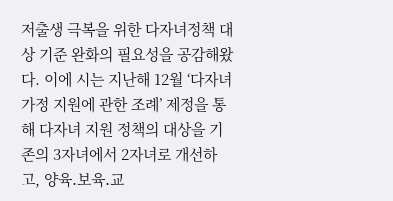저출생 극복을 위한 다자녀정책 대상 기준 완화의 필요성을 공감해왔다. 이에 시는 지난해 12월 ‘다자녀가정 지원에 관한 조례’ 제정을 통해 다자녀 지원 정책의 대상을 기존의 3자녀에서 2자녀로 개선하고, 양육․보육․교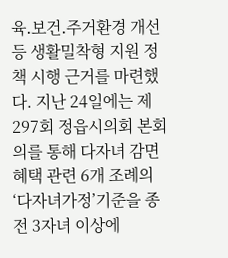육․보건․주거환경 개선 등 생활밀착형 지원 정책 시행 근거를 마련했다. 지난 24일에는 제297회 정읍시의회 본회의를 통해 다자녀 감면 혜택 관련 6개 조례의‘다자녀가정’기준을 종전 3자녀 이상에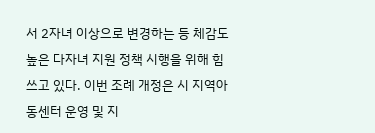서 2자녀 이상으로 변경하는 등 체감도 높은 다자녀 지원 정책 시행을 위해 힘쓰고 있다. 이번 조례 개정은 시 지역아동센터 운영 및 지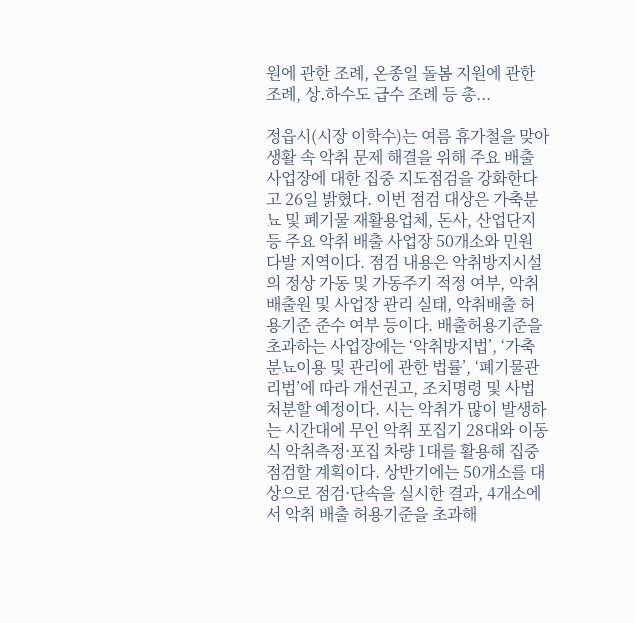원에 관한 조례, 온종일 돌봄 지원에 관한 조례, 상․하수도 급수 조례 등 총...

정읍시(시장 이학수)는 여름 휴가철을 맞아 생활 속 악취 문제 해결을 위해 주요 배출 사업장에 대한 집중 지도점검을 강화한다고 26일 밝혔다. 이번 점검 대상은 가축분뇨 및 폐기물 재활용업체, 돈사, 산업단지 등 주요 악취 배출 사업장 50개소와 민원 다발 지역이다. 점검 내용은 악취방지시설의 정상 가동 및 가동주기 적정 여부, 악취배출원 및 사업장 관리 실태, 악취배출 허용기준 준수 여부 등이다. 배출허용기준을 초과하는 사업장에는 ‘악취방지법’, ‘가축분뇨이용 및 관리에 관한 법률’, ‘폐기물관리법’에 따라 개선권고, 조치명령 및 사법처분할 예정이다. 시는 악취가 많이 발생하는 시간대에 무인 악취 포집기 28대와 이동식 악취측정·포집 차량 1대를 활용해 집중 점검할 계획이다. 상반기에는 50개소를 대상으로 점검·단속을 실시한 결과, 4개소에서 악취 배출 허용기준을 초과해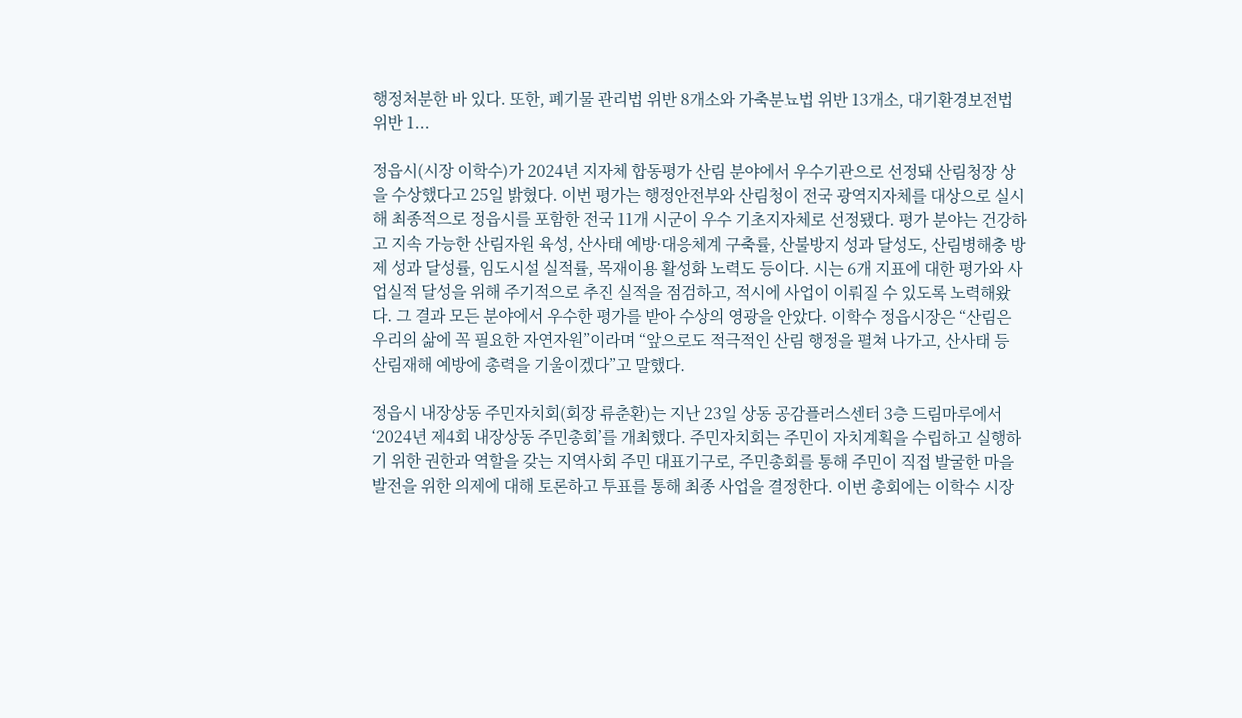행정처분한 바 있다. 또한, 폐기물 관리법 위반 8개소와 가축분뇨법 위반 13개소, 대기환경보전법 위반 1...

정읍시(시장 이학수)가 2024년 지자체 합동평가 산림 분야에서 우수기관으로 선정돼 산림청장 상을 수상했다고 25일 밝혔다. 이번 평가는 행정안전부와 산림청이 전국 광역지자체를 대상으로 실시해 최종적으로 정읍시를 포함한 전국 11개 시군이 우수 기초지자체로 선정됐다. 평가 분야는 건강하고 지속 가능한 산림자원 육성, 산사태 예방·대응체계 구축률, 산불방지 성과 달성도, 산림병해충 방제 성과 달성률, 임도시설 실적률, 목재이용 활성화 노력도 등이다. 시는 6개 지표에 대한 평가와 사업실적 달성을 위해 주기적으로 추진 실적을 점검하고, 적시에 사업이 이뤄질 수 있도록 노력해왔다. 그 결과 모든 분야에서 우수한 평가를 받아 수상의 영광을 안았다. 이학수 정읍시장은 “산림은 우리의 삶에 꼭 필요한 자연자원”이라며 “앞으로도 적극적인 산림 행정을 펼쳐 나가고, 산사태 등 산림재해 예방에 총력을 기울이겠다”고 말했다.

정읍시 내장상동 주민자치회(회장 류춘환)는 지난 23일 상동 공감플러스센터 3층 드림마루에서 ‘2024년 제4회 내장상동 주민총회’를 개최했다. 주민자치회는 주민이 자치계획을 수립하고 실행하기 위한 권한과 역할을 갖는 지역사회 주민 대표기구로, 주민총회를 통해 주민이 직접 발굴한 마을 발전을 위한 의제에 대해 토론하고 투표를 통해 최종 사업을 결정한다. 이번 총회에는 이학수 시장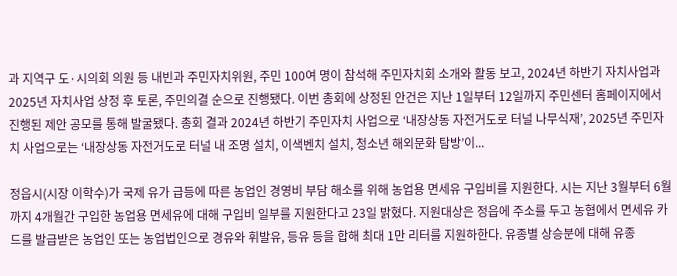과 지역구 도·시의회 의원 등 내빈과 주민자치위원, 주민 100여 명이 참석해 주민자치회 소개와 활동 보고, 2024년 하반기 자치사업과 2025년 자치사업 상정 후 토론, 주민의결 순으로 진행됐다. 이번 총회에 상정된 안건은 지난 1일부터 12일까지 주민센터 홈페이지에서 진행된 제안 공모를 통해 발굴됐다. 총회 결과 2024년 하반기 주민자치 사업으로 ‘내장상동 자전거도로 터널 나무식재’, 2025년 주민자치 사업으로는 ‘내장상동 자전거도로 터널 내 조명 설치, 이색벤치 설치, 청소년 해외문화 탐방’이...

정읍시(시장 이학수)가 국제 유가 급등에 따른 농업인 경영비 부담 해소를 위해 농업용 면세유 구입비를 지원한다. 시는 지난 3월부터 6월까지 4개월간 구입한 농업용 면세유에 대해 구입비 일부를 지원한다고 23일 밝혔다. 지원대상은 정읍에 주소를 두고 농협에서 면세유 카드를 발급받은 농업인 또는 농업법인으로 경유와 휘발유, 등유 등을 합해 최대 1만 리터를 지원하한다. 유종별 상승분에 대해 유종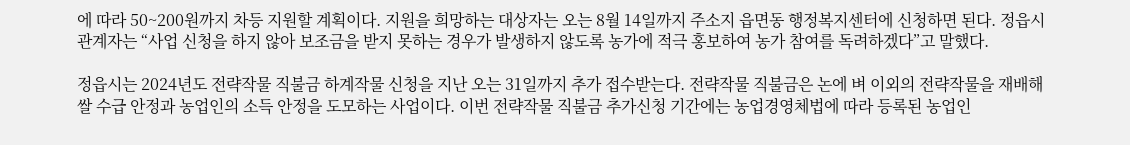에 따라 50~200원까지 차등 지원할 계획이다. 지원을 희망하는 대상자는 오는 8월 14일까지 주소지 읍면동 행정복지센터에 신청하면 된다. 정읍시 관계자는 “사업 신청을 하지 않아 보조금을 받지 못하는 경우가 발생하지 않도록 농가에 적극 홍보하여 농가 참여를 독려하겠다”고 말했다.

정읍시는 2024년도 전략작물 직불금 하계작물 신청을 지난 오는 31일까지 추가 접수받는다. 전략작물 직불금은 논에 벼 이외의 전략작물을 재배해 쌀 수급 안정과 농업인의 소득 안정을 도모하는 사업이다. 이번 전략작물 직불금 추가신청 기간에는 농업경영체법에 따라 등록된 농업인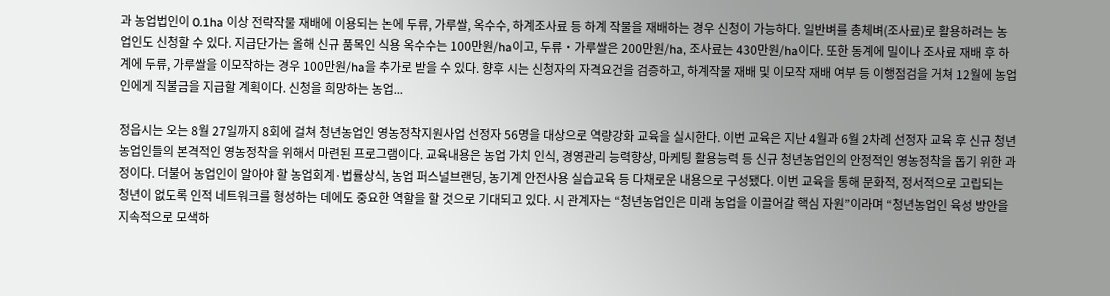과 농업법인이 0.1ha 이상 전략작물 재배에 이용되는 논에 두류, 가루쌀, 옥수수, 하계조사료 등 하계 작물을 재배하는 경우 신청이 가능하다. 일반벼를 총체벼(조사료)로 활용하려는 농업인도 신청할 수 있다. 지급단가는 올해 신규 품목인 식용 옥수수는 100만원/ha이고, 두류‧가루쌀은 200만원/ha, 조사료는 430만원/ha이다. 또한 동계에 밀이나 조사료 재배 후 하계에 두류, 가루쌀을 이모작하는 경우 100만원/ha을 추가로 받을 수 있다. 향후 시는 신청자의 자격요건을 검증하고, 하계작물 재배 및 이모작 재배 여부 등 이행점검을 거쳐 12월에 농업인에게 직불금을 지급할 계획이다. 신청을 희망하는 농업...

정읍시는 오는 8월 27일까지 8회에 걸쳐 청년농업인 영농정착지원사업 선정자 56명을 대상으로 역량강화 교육을 실시한다. 이번 교육은 지난 4월과 6월 2차례 선정자 교육 후 신규 청년농업인들의 본격적인 영농정착을 위해서 마련된 프로그램이다. 교육내용은 농업 가치 인식, 경영관리 능력향상, 마케팅 활용능력 등 신규 청년농업인의 안정적인 영농정착을 돕기 위한 과정이다. 더불어 농업인이 알아야 할 농업회계·법률상식, 농업 퍼스널브랜딩, 농기계 안전사용 실습교육 등 다채로운 내용으로 구성됐다. 이번 교육을 통해 문화적, 정서적으로 고립되는 청년이 없도록 인적 네트워크를 형성하는 데에도 중요한 역할을 할 것으로 기대되고 있다. 시 관계자는 “청년농업인은 미래 농업을 이끌어갈 핵심 자원”이라며 “청년농업인 육성 방안을 지속적으로 모색하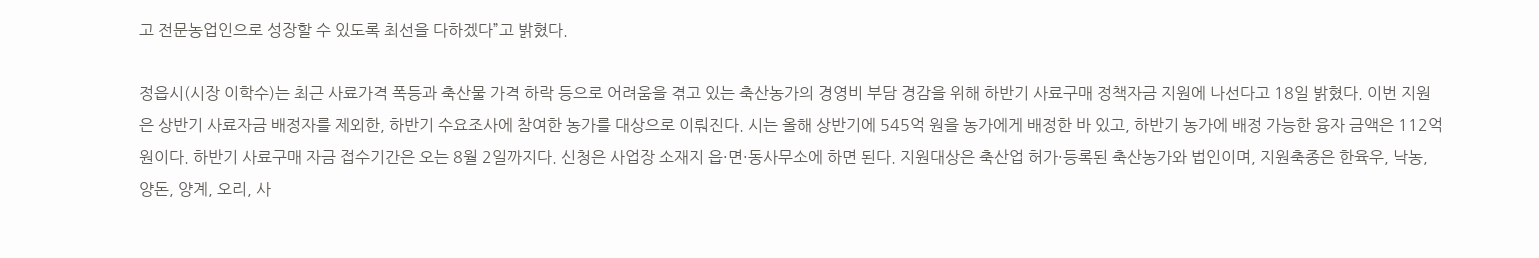고 전문농업인으로 성장할 수 있도록 최선을 다하겠다”고 밝혔다.

정읍시(시장 이학수)는 최근 사료가격 폭등과 축산물 가격 하락 등으로 어려움을 겪고 있는 축산농가의 경영비 부담 경감을 위해 하반기 사료구매 정책자금 지원에 나선다고 18일 밝혔다. 이번 지원은 상반기 사료자금 배정자를 제외한, 하반기 수요조사에 참여한 농가를 대상으로 이뤄진다. 시는 올해 상반기에 545억 원을 농가에게 배정한 바 있고, 하반기 농가에 배정 가능한 융자 금액은 112억 원이다. 하반기 사료구매 자금 접수기간은 오는 8월 2일까지다. 신청은 사업장 소재지 읍·면·동사무소에 하면 된다. 지원대상은 축산업 허가·등록된 축산농가와 법인이며, 지원축종은 한육우, 낙농, 양돈, 양계, 오리, 사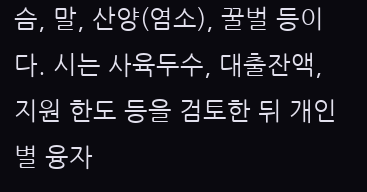슴, 말, 산양(염소), 꿀벌 등이다. 시는 사육두수, 대출잔액, 지원 한도 등을 검토한 뒤 개인별 융자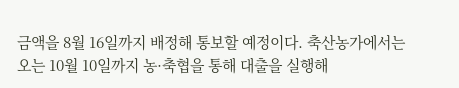금액을 8월 16일까지 배정해 통보할 예정이다. 축산농가에서는 오는 10월 10일까지 농·축협을 통해 대출을 실행해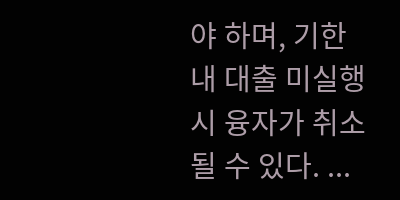야 하며, 기한 내 대출 미실행 시 융자가 취소될 수 있다. ...